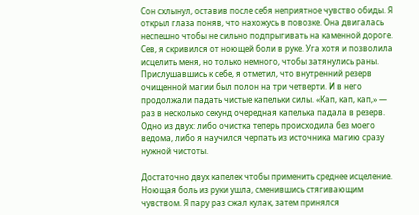Сон схлынул, оставив после себя неприятное чувство обиды. Я открыл глаза поняв, что нахожусь в повозке. Она двигалась неспешно чтобы не сильно подпрыгивать на каменной дороге. Сев, я скривился от ноющей боли в руке. Уга хотя и позволила исцелить меня, но только немного, чтобы затянулись раны. Прислушавшись к себе, я отметил, что внутренний резерв очищенной магии был полон на три четверти. И в него продолжали падать чистые капельки силы. «Кап, кап, кап,» — раз в несколько секунд очередная капелька падала в резерв. Одно из двух: либо очистка теперь происходила без моего ведома, либо я научился черпать из источника магию сразу нужной чистоты.

Достаточно двух капелек чтобы применить среднее исцеление. Ноющая боль из руки ушла, сменившись стягивающим чувством. Я пару раз сжал кулак, затем принялся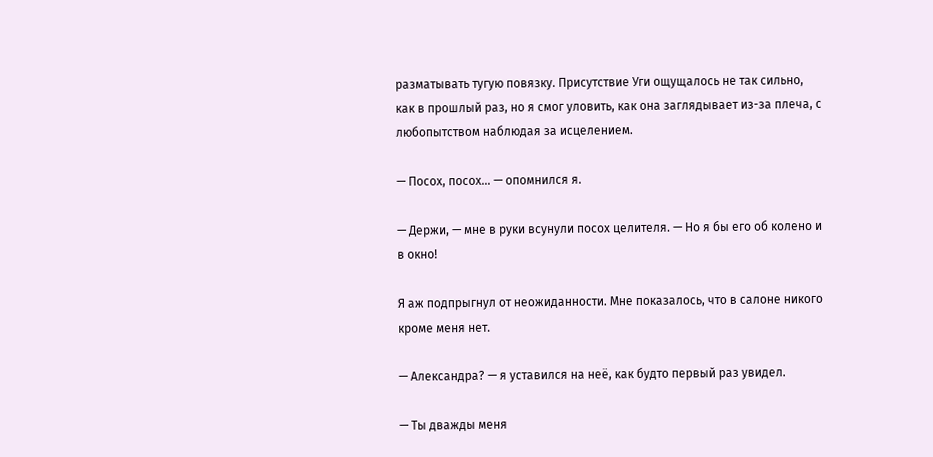разматывать тугую повязку. Присутствие Уги ощущалось не так сильно, как в прошлый раз, но я смог уловить, как она заглядывает из-за плеча, с любопытством наблюдая за исцелением.

— Посох, посох… — опомнился я.

— Держи, — мне в руки всунули посох целителя. — Но я бы его об колено и в окно!

Я аж подпрыгнул от неожиданности. Мне показалось, что в салоне никого кроме меня нет.

— Александра? — я уставился на неё, как будто первый раз увидел.

— Ты дважды меня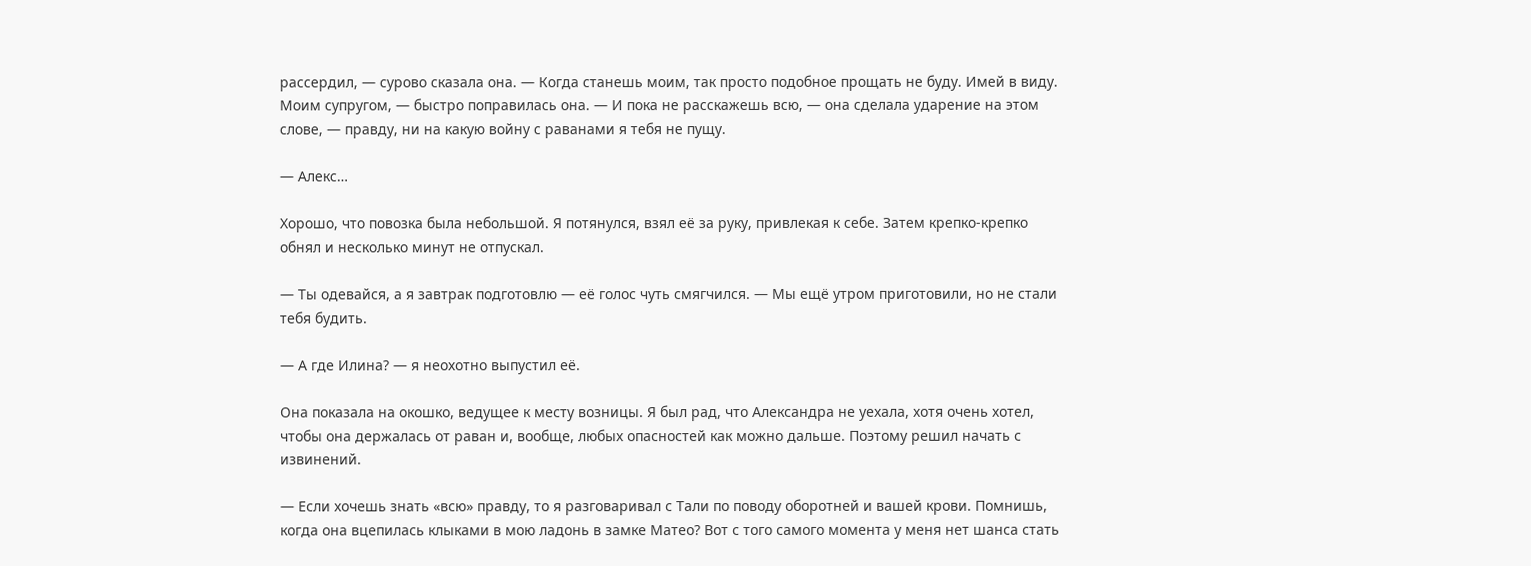рассердил, — сурово сказала она. — Когда станешь моим, так просто подобное прощать не буду. Имей в виду. Моим супругом, — быстро поправилась она. — И пока не расскажешь всю, — она сделала ударение на этом слове, — правду, ни на какую войну с раванами я тебя не пущу.

— Алекс…

Хорошо, что повозка была небольшой. Я потянулся, взял её за руку, привлекая к себе. Затем крепко-крепко обнял и несколько минут не отпускал.

— Ты одевайся, а я завтрак подготовлю — её голос чуть смягчился. — Мы ещё утром приготовили, но не стали тебя будить.

— А где Илина? — я неохотно выпустил её.

Она показала на окошко, ведущее к месту возницы. Я был рад, что Александра не уехала, хотя очень хотел, чтобы она держалась от раван и, вообще, любых опасностей как можно дальше. Поэтому решил начать с извинений.

— Если хочешь знать «всю» правду, то я разговаривал с Тали по поводу оборотней и вашей крови. Помнишь, когда она вцепилась клыками в мою ладонь в замке Матео? Вот с того самого момента у меня нет шанса стать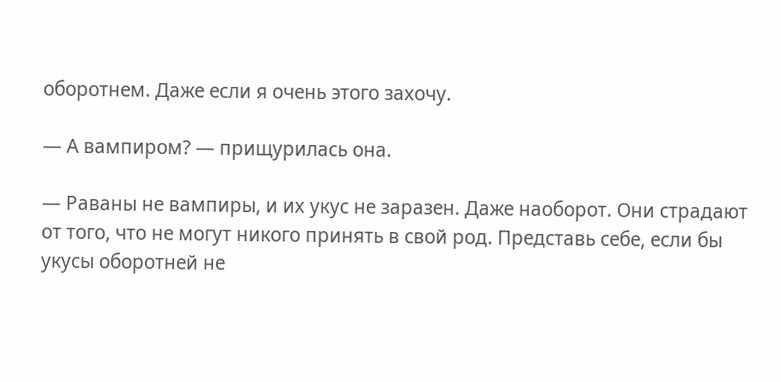оборотнем. Даже если я очень этого захочу.

— А вампиром? — прищурилась она.

— Раваны не вампиры, и их укус не заразен. Даже наоборот. Они страдают от того, что не могут никого принять в свой род. Представь себе, если бы укусы оборотней не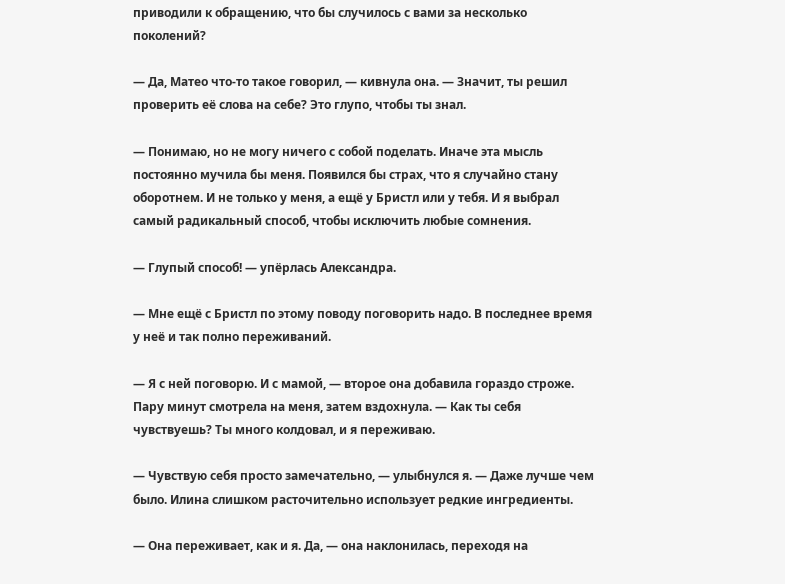приводили к обращению, что бы случилось с вами за несколько поколений?

— Да, Матео что-то такое говорил, — кивнула она. — Значит, ты решил проверить её слова на себе? Это глупо, чтобы ты знал.

— Понимаю, но не могу ничего с собой поделать. Иначе эта мысль постоянно мучила бы меня. Появился бы страх, что я случайно стану оборотнем. И не только у меня, а ещё у Бристл или у тебя. И я выбрал самый радикальный способ, чтобы исключить любые сомнения.

— Глупый способ! — упёрлась Александра.

— Мне ещё с Бристл по этому поводу поговорить надо. В последнее время у неё и так полно переживаний.

— Я с ней поговорю. И с мамой, — второе она добавила гораздо строже. Пару минут смотрела на меня, затем вздохнула. — Как ты себя чувствуешь? Ты много колдовал, и я переживаю.

— Чувствую себя просто замечательно, — улыбнулся я. — Даже лучше чем было. Илина слишком расточительно использует редкие ингредиенты.

— Она переживает, как и я. Да, — она наклонилась, переходя на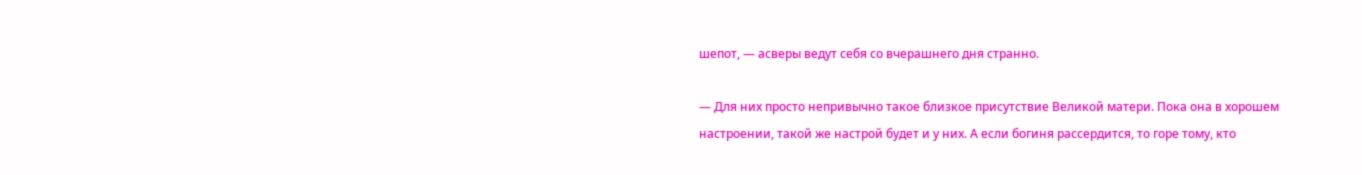шепот, — асверы ведут себя со вчерашнего дня странно.

— Для них просто непривычно такое близкое присутствие Великой матери. Пока она в хорошем настроении, такой же настрой будет и у них. А если богиня рассердится, то горе тому, кто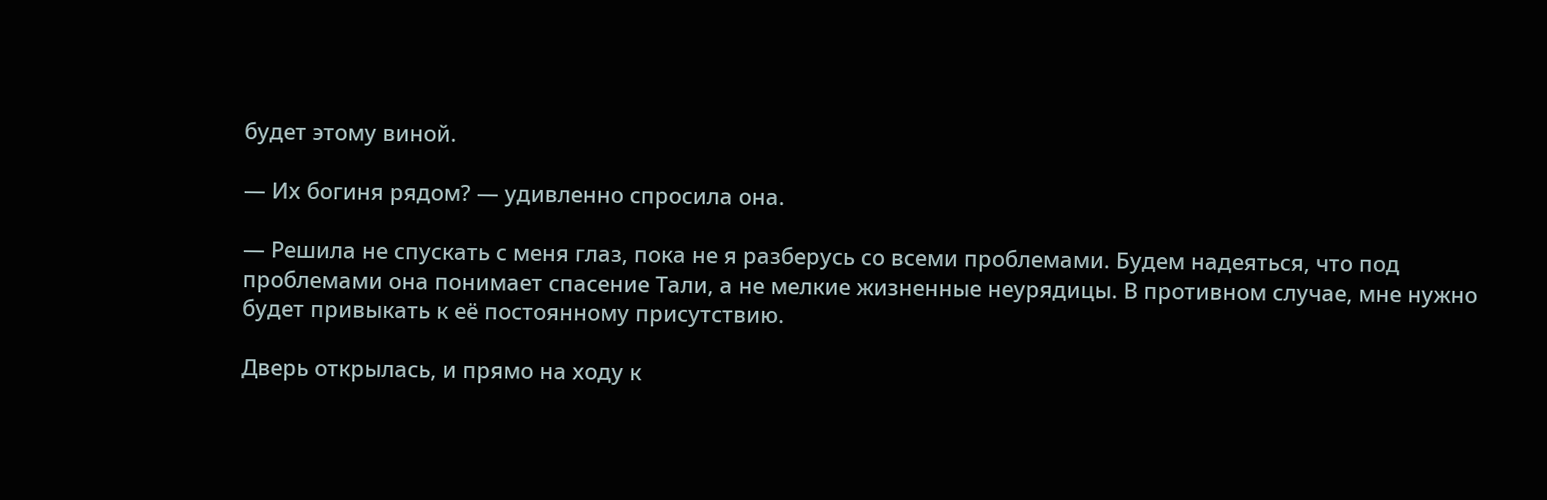будет этому виной.

— Их богиня рядом? — удивленно спросила она.

— Решила не спускать с меня глаз, пока не я разберусь со всеми проблемами. Будем надеяться, что под проблемами она понимает спасение Тали, а не мелкие жизненные неурядицы. В противном случае, мне нужно будет привыкать к её постоянному присутствию.

Дверь открылась, и прямо на ходу к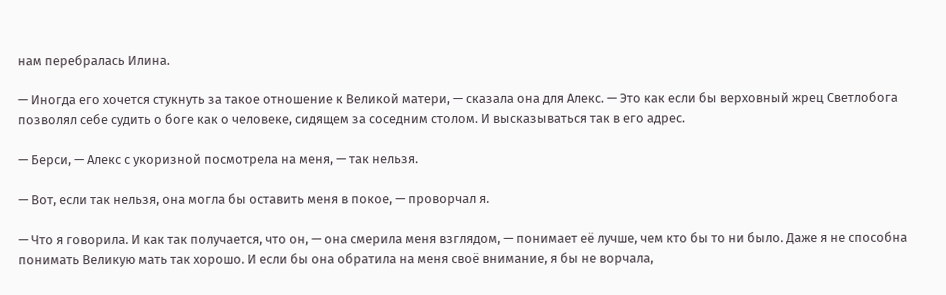нам перебралась Илина.

— Иногда его хочется стукнуть за такое отношение к Великой матери, — сказала она для Алекс. — Это как если бы верховный жрец Светлобога позволял себе судить о боге как о человеке, сидящем за соседним столом. И высказываться так в его адрес.

— Берси, — Алекс с укоризной посмотрела на меня, — так нельзя.

— Вот, если так нельзя, она могла бы оставить меня в покое, — проворчал я.

— Что я говорила. И как так получается, что он, — она смерила меня взглядом, — понимает её лучше, чем кто бы то ни было. Даже я не способна понимать Великую мать так хорошо. И если бы она обратила на меня своё внимание, я бы не ворчала,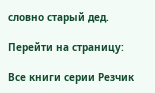словно старый дед.

Перейти на страницу:

Все книги серии Резчик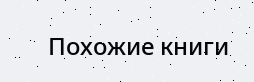Похожие книги